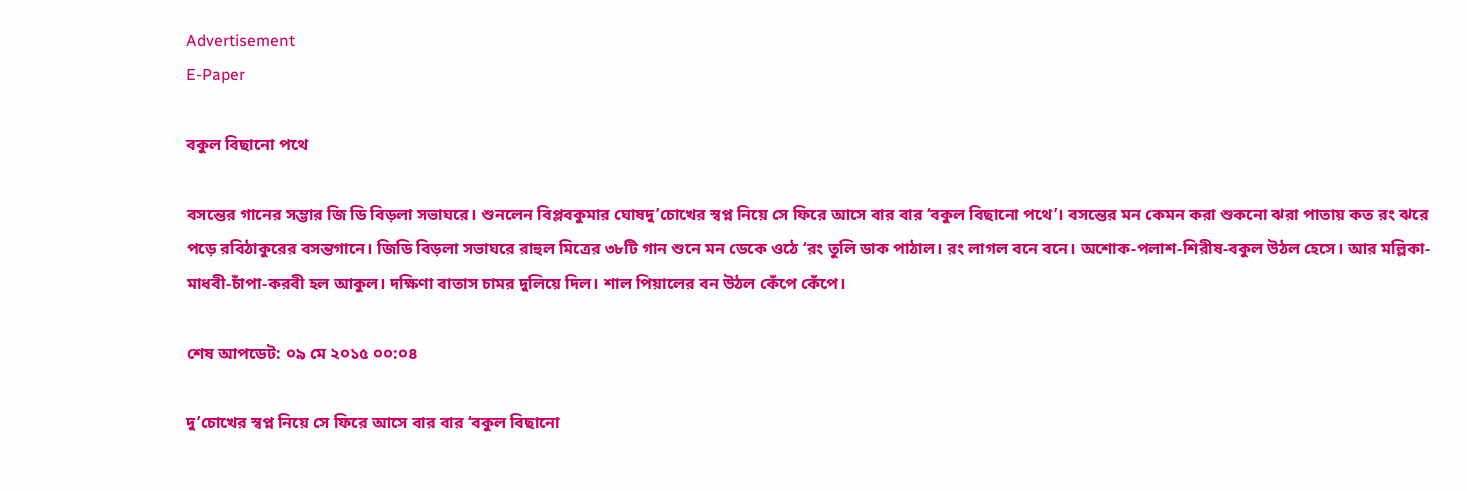Advertisement
E-Paper

বকুল বিছানো পথে

বসন্তের গানের সম্ভার জি ডি বিড়লা সভাঘরে। শুনলেন বিপ্লবকুমার ঘোষদু’চোখের স্বপ্ন নিয়ে সে ফিরে আসে বার বার ‘বকুল বিছানো পথে’। বসন্তের মন কেমন করা শুকনো ঝরা পাতায় কত রং ঝরে পড়ে রবিঠাকুরের বসন্তগানে। জিডি বিড়লা সভাঘরে রাহুল মিত্রের ৩৮টি গান শুনে মন ডেকে ওঠে ‘রং তুলি ডাক পাঠাল। রং লাগল বনে বনে। অশোক-পলাশ-শিরীষ-বকুল উঠল হেসে। আর মল্লিকা-মাধবী-চাঁপা-করবী হল আকুল। দক্ষিণা বাতাস চামর দুলিয়ে দিল। শাল পিয়ালের বন উঠল কেঁপে কেঁপে।

শেষ আপডেট: ০৯ মে ২০১৫ ০০:০৪

দু’চোখের স্বপ্ন নিয়ে সে ফিরে আসে বার বার ‘বকুল বিছানো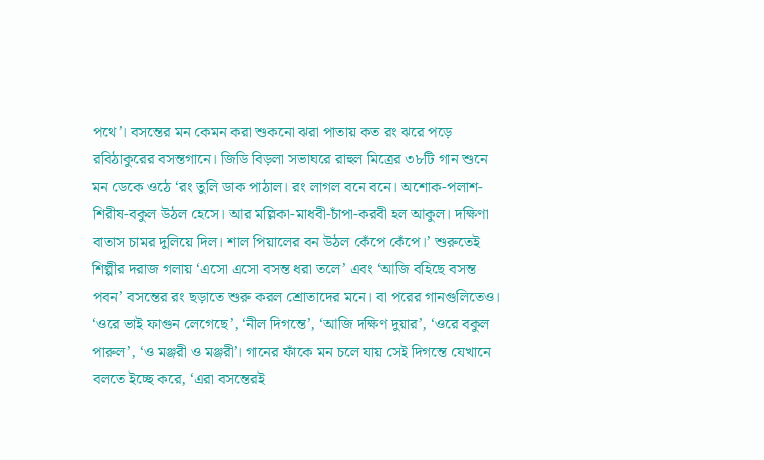পথে’। বসন্তের মন কেমন করা শুকনো ঝরা পাতায় কত রং ঝরে পড়ে রবিঠাকুরের বসন্তগানে। জিডি বিড়লা সভাঘরে রাহুল মিত্রের ৩৮টি গান শুনে মন ডেকে ওঠে ‘রং তুলি ডাক পাঠাল। রং লাগল বনে বনে। অশোক-পলাশ-শিরীষ-বকুল উঠল হেসে। আর মল্লিকা-মাধবী-চাঁপা-করবী হল আকুল। দক্ষিণা বাতাস চামর দুলিয়ে দিল। শাল পিয়ালের বন উঠল কেঁপে কেঁপে।’ শুরুতেই শিল্পীর দরাজ গলায় ‘এসো এসো বসন্ত ধরা তলে’ এবং ‘আজি বহিছে বসন্ত পবন’ বসন্তের রং ছড়াতে শুরু করল শ্রোতাদের মনে। বা পরের গানগুলিতেও। ‘ওরে ভাই ফাগুন লেগেছে’, ‘নীল দিগন্তে’, ‘আজি দক্ষিণ দুয়ার’, ‘ওরে বকুল পারুল’, ‘ও মঞ্জরী ও মঞ্জরী’। গানের ফাঁকে মন চলে যায় সেই দিগন্তে যেখানে বলতে ইচ্ছে করে, ‘এরা বসন্তেরই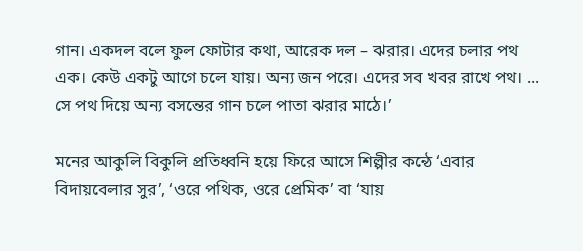গান। একদল বলে ফুল ফোটার কথা, আরেক দল – ঝরার। এদের চলার পথ এক। কেউ একটু আগে চলে যায়। অন্য জন পরে। এদের সব খবর রাখে পথ। ... সে পথ দিয়ে অন্য বসন্তের গান চলে পাতা ঝরার মাঠে।’

মনের আকুলি বিকুলি প্রতিধ্বনি হয়ে ফিরে আসে শিল্পীর কন্ঠে ‘এবার বিদায়বেলার সুর’, ‘ওরে পথিক, ওরে প্রেমিক’ বা ‘যায়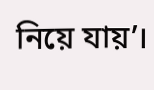নিয়ে যায়’।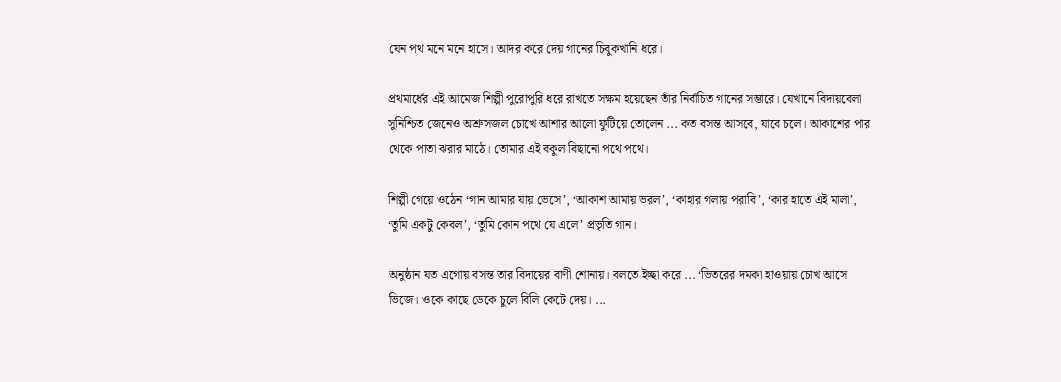যেন পথ মনে মনে হাসে। আদর করে দেয় গানের চিবুকখানি ধরে।

প্রথমার্ধের এই আমেজ শিল্পী পুরোপুরি ধরে রাখতে সক্ষম হয়েছেন তাঁর নির্বাচিত গানের সম্ভারে। যেখানে বিদায়বেলা সুনিশ্চিত জেনেও অশ্রুসজল চোখে আশার আলো ফুটিয়ে তোলেন ... কত বসন্ত আসবে, যাবে চলে। আকাশের পার থেকে পাতা ঝরার মাঠে। তোমার এই বকুল বিছানো পথে পথে।

শিল্পী গেয়ে ওঠেন ‘গান আমার যায় ভেসে’, ‘আকাশ আমায় ভরল’, ‘কাহার গলায় পরাবি’, ‘কার হাতে এই মালা’, ‘তুমি একটু কেবল’, ‘তুমি কোন পথে যে এলে’ প্রভৃতি গান।

অনুষ্ঠান যত এগোয় বসন্ত তার বিদায়ের বাণী শোনায়। বলতে ইচ্ছা করে ... ‘ভিতরের দমকা হাওয়ায় চোখ আসে ভিজে। ওকে কাছে ডেকে চুলে বিলি কেটে দেয়। ...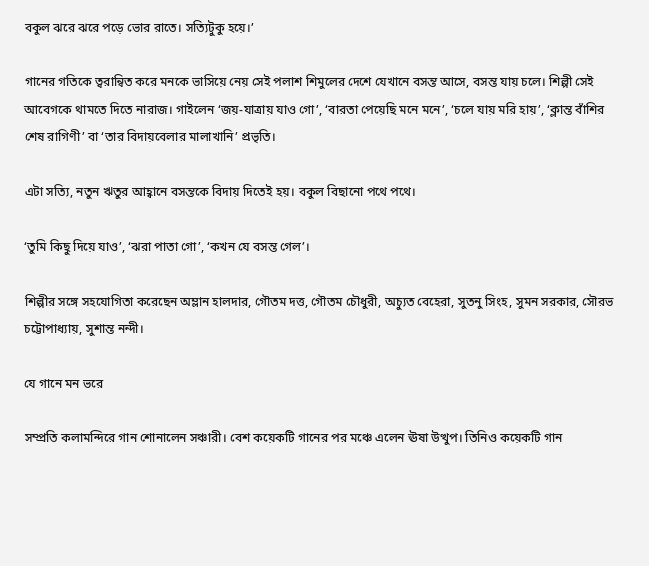বকুল ঝরে ঝরে পড়ে ভোর রাতে। সত্যিটুকু হয়ে।’

গানের গতিকে ত্বরান্বিত করে মনকে ভাসিয়ে নেয় সেই পলাশ শিমুলের দেশে যেখানে বসন্ত আসে, বসন্ত যায় চলে। শিল্পী সেই আবেগকে থামতে দিতে নারাজ। গাইলেন ‘জয়-যাত্রায় যাও গো’, ‘বারতা পেয়েছি মনে মনে’, ‘চলে যায় মরি হায়’, ‘ক্লান্ত বাঁশির শেষ রাগিণী’ বা ‘তার বিদায়বেলার মালাখানি’ প্রভৃতি।

এটা সত্যি, নতুন ঋতুর আহ্বানে বসন্তকে বিদায় দিতেই হয়। বকুল বিছানো পথে পথে।

‘তুমি কিছু দিয়ে যাও’, ‘ঝরা পাতা গো’, ‘কখন যে বসন্ত গেল’।

শিল্পীর সঙ্গে সহযোগিতা করেছেন অম্লান হালদার, গৌতম দত্ত, গৌতম চৌধুরী, অচ্যুত বেহেরা, সুতনু সিংহ, সুমন সরকার, সৌরভ চট্টোপাধ্যায়, সুশান্ত নন্দী।

যে গানে মন ভরে

সম্প্রতি কলামন্দিরে গান শোনালেন সঞ্চারী। বেশ কয়েকটি গানের পর মঞ্চে এলেন ঊষা উত্থুপ। তিনিও কয়েকটি গান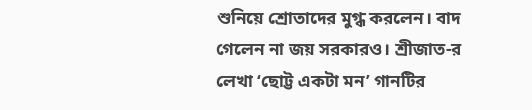শুনিয়ে শ্রোতাদের মুগ্ধ করলেন। বাদ গেলেন না জয় সরকারও। শ্রীজাত-র লেখা ‘ছোট্ট একটা মন’ গানটির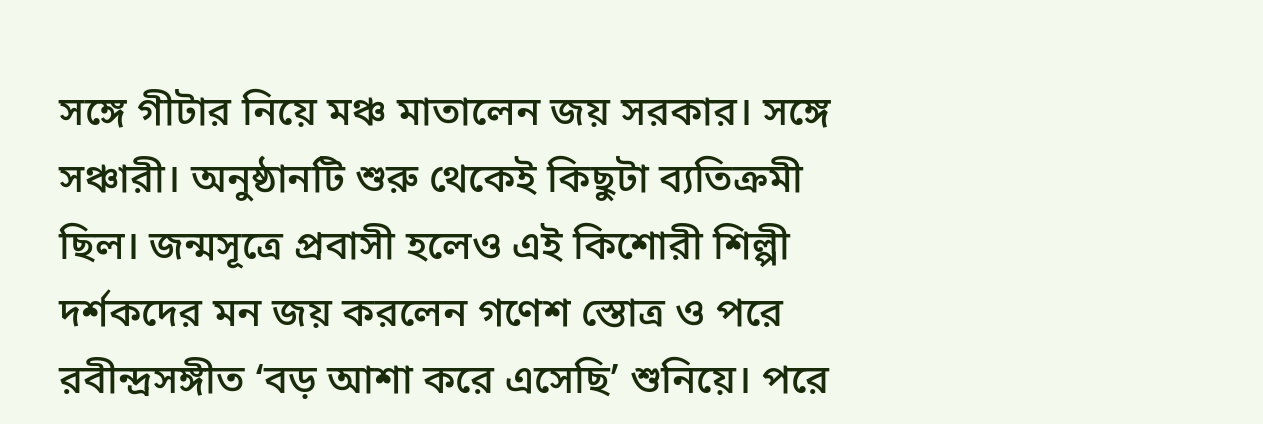সঙ্গে গীটার নিয়ে মঞ্চ মাতালেন জয় সরকার। সঙ্গে সঞ্চারী। অনুষ্ঠানটি শুরু থেকেই কিছুটা ব্যতিক্রমী ছিল। জন্মসূত্রে প্রবাসী হলেও এই কিশোরী শিল্পী দর্শকদের মন জয় করলেন গণেশ স্তোত্র ও পরে রবীন্দ্রসঙ্গীত ‘বড় আশা করে এসেছি’ শুনিয়ে। পরে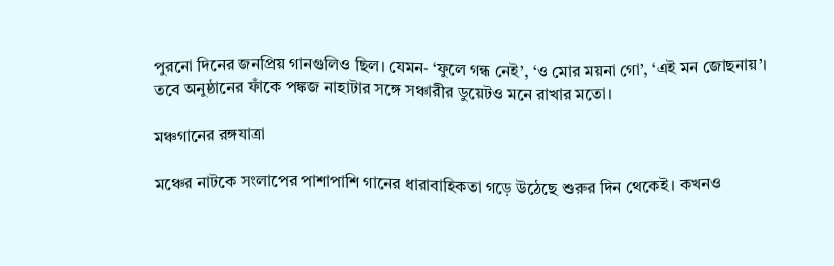পুরনো দিনের জনপ্রিয় গানগুলিও ছিল। যেমন- ‘ফুলে গন্ধ নেই’, ‘ও মোর ময়না গো’, ‘এই মন জোছনায়’। তবে অনুষ্ঠানের ফাঁকে পঙ্কজ নাহাটার সঙ্গে সঞ্চারীর ডুয়েটও মনে রাখার মতো।

মঞ্চগানের রঙ্গযাত্রা

মঞ্চের নাটকে সংলাপের পাশাপাশি গানের ধারাবাহিকতা গড়ে উঠেছে শুরুর দিন থেকেই। কখনও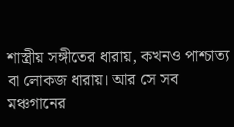শাস্ত্রীয় সঙ্গীতের ধারায়, কখনও পাশ্চাত্য বা লোকজ ধারায়। আর সে সব মঞ্চগানের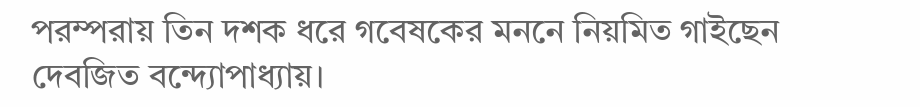পরম্পরায় তিন দশক ধরে গবেষকের মননে নিয়মিত গাইছেন দেবজিত বন্দ্যোপাধ্যায়।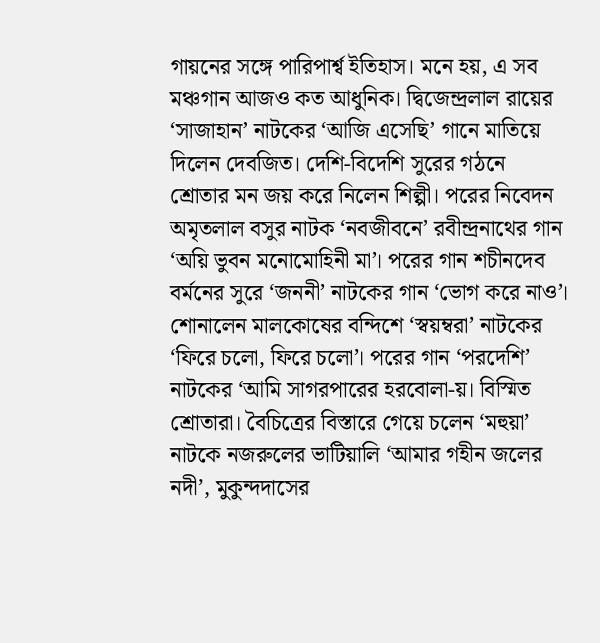গায়নের সঙ্গে পারিপার্শ্ব ইতিহাস। মনে হয়, এ সব মঞ্চগান আজও কত আধুনিক। দ্বিজেন্দ্রলাল রায়ের ‘সাজাহান’ নাটকের ‘আজি এসেছি’ গানে মাতিয়ে দিলেন দেবজিত। দেশি-বিদেশি সুরের গঠনে শ্রোতার মন জয় করে নিলেন শিল্পী। পরের নিবেদন অমৃতলাল বসুর নাটক ‘নবজীবনে’ রবীন্দ্রনাথের গান ‘অয়ি ভুবন মনোমোহিনী মা’। পরের গান শচীনদেব বর্মনের সুরে ‘জননী’ নাটকের গান ‘ভোগ করে নাও’। শোনালেন মালকোষের বন্দিশে ‘স্বয়ম্বরা’ নাটকের ‘ফিরে চলো, ফিরে চলো’। পরের গান ‘পরদেশি’ নাটকের ‘আমি সাগরপারের হরবোলা-য়। বিস্মিত শ্রোতারা। বৈচিত্রের বিস্তারে গেয়ে চলেন ‘মহুয়া’ নাটকে নজরুলের ভাটিয়ালি ‘আমার গহীন জলের নদী’, মুকুন্দদাসের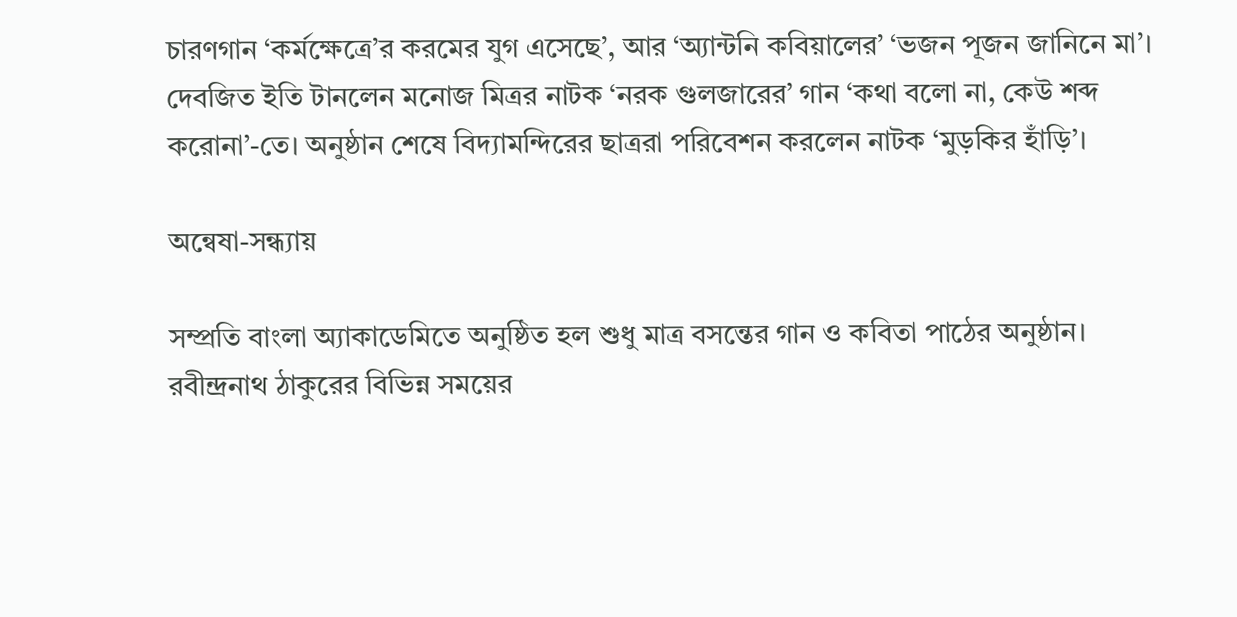চারণগান ‘কর্মক্ষেত্রে’র করমের যুগ এসেছে’, আর ‘অ্যান্টনি কবিয়ালের’ ‘ভজন পূজন জানিনে মা’। দেবজিত ইতি টানলেন মনোজ মিত্রর নাটক ‘নরক গুলজারের’ গান ‘কথা বলো না, কেউ শব্দ করোনা’-তে। অনুষ্ঠান শেষে বিদ্যামন্দিরের ছাত্ররা পরিবেশন করলেন নাটক ‘মুড়কির হাঁড়ি’।

অন্বেষা-সন্ধ্যায়

সম্প্রতি বাংলা অ্যাকাডেমিতে অনুষ্ঠিত হল শুধু মাত্র বসন্তের গান ও কবিতা পাঠের অনুষ্ঠান। রবীন্দ্রনাথ ঠাকুরের বিভিন্ন সময়ের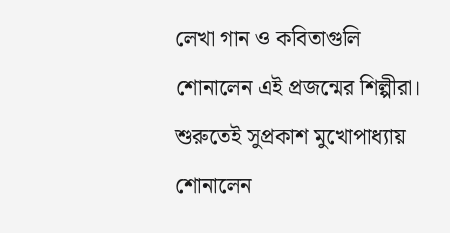লেখা গান ও কবিতাগুলি শোনালেন এই প্রজন্মের শিল্পীরা। শুরুতেই সুপ্রকাশ মুখোপাধ্যায় শোনালেন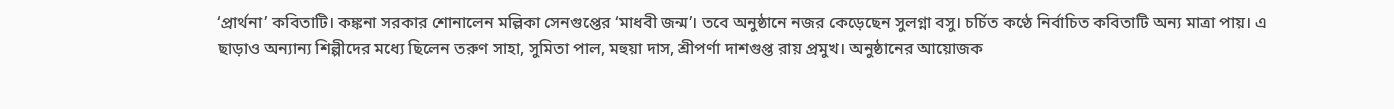‘প্রার্থনা’ কবিতাটি। কঙ্কনা সরকার শোনালেন মল্লিকা সেনগুপ্তের ‘মাধবী জন্ম’। তবে অনুষ্ঠানে নজর কেড়েছেন সুলগ্না বসু। চর্চিত কণ্ঠে নির্বাচিত কবিতাটি অন্য মাত্রা পায়। এ ছাড়াও অন্যান্য শিল্পীদের মধ্যে ছিলেন তরুণ সাহা, সুমিতা পাল, মহুয়া দাস, শ্রীপর্ণা দাশগুপ্ত রায় প্রমুখ। অনুষ্ঠানের আয়োজক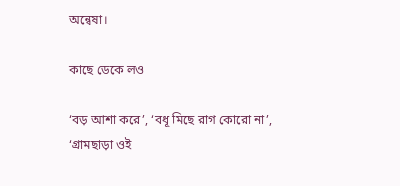অন্বেষা।

কাছে ডেকে লও

‘বড় আশা করে’, ‘বধূ মিছে রাগ কোরো না’, ‘গ্রামছাড়া ওই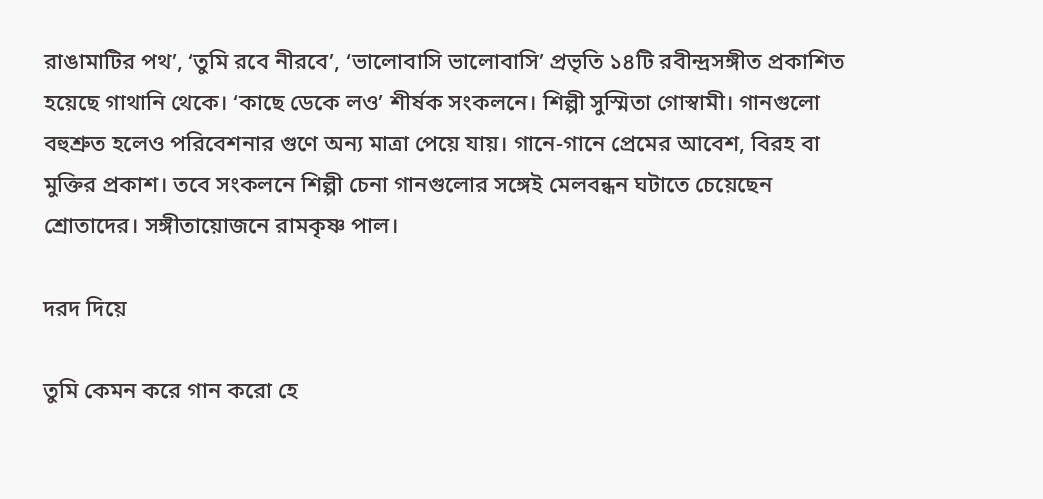রাঙামাটির পথ’, ‘তুমি রবে নীরবে’, ‘ভালোবাসি ভালোবাসি’ প্রভৃতি ১৪টি রবীন্দ্রসঙ্গীত প্রকাশিত হয়েছে গাথানি থেকে। ‘কাছে ডেকে লও’ শীর্ষক সংকলনে। শিল্পী সুস্মিতা গোস্বামী। গানগুলো বহুশ্রুত হলেও পরিবেশনার গুণে অন্য মাত্রা পেয়ে যায়। গানে-গানে প্রেমের আবেশ, বিরহ বা মুক্তির প্রকাশ। তবে সংকলনে শিল্পী চেনা গানগুলোর সঙ্গেই মেলবন্ধন ঘটাতে চেয়েছেন শ্রোতাদের। সঙ্গীতায়োজনে রামকৃষ্ণ পাল।

দরদ দিয়ে

তুমি কেমন করে গান করো হে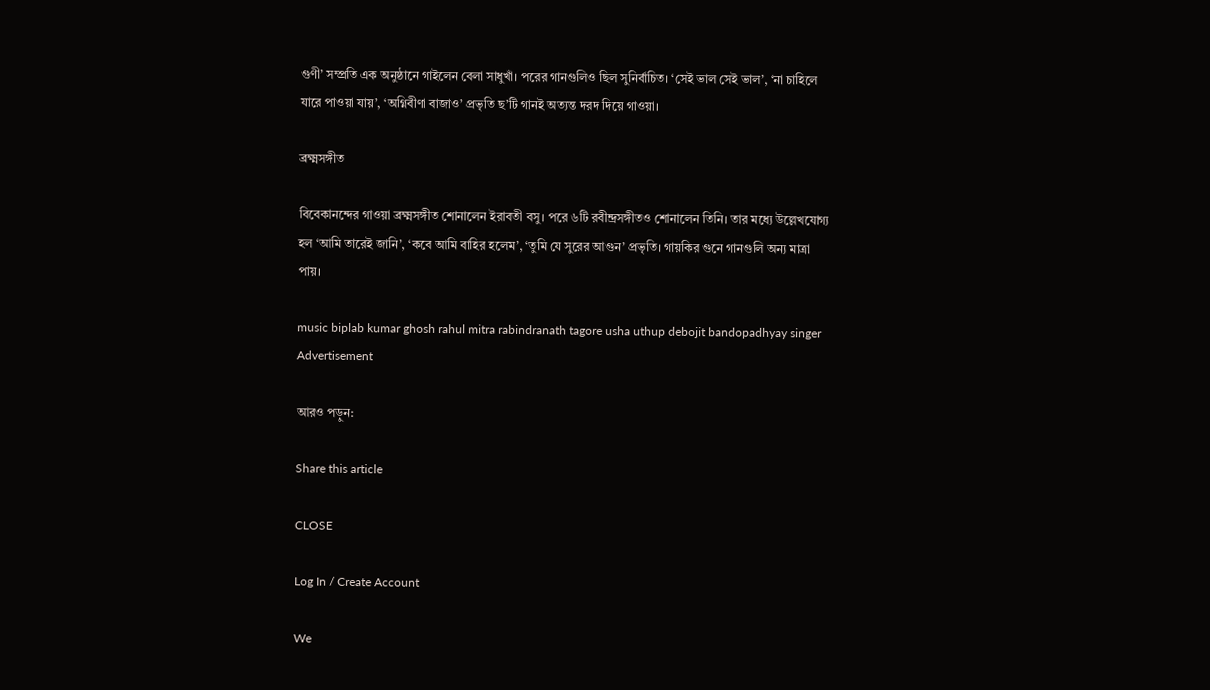গুণী’ সম্প্রতি এক অনুষ্ঠানে গাইলেন বেলা সাধুখাঁ। পরের গানগুলিও ছিল সুনির্বাচিত। ‘সেই ভাল সেই ভাল’, ‘না চাহিলে যারে পাওয়া যায়’, ‘অগ্নিবীণা বাজাও’ প্রভৃতি ছ’টি গানই অত্যন্ত দরদ দিয়ে গাওয়া।

ব্রক্ষ্মসঙ্গীত

বিবেকানন্দের গাওয়া ব্রক্ষ্মসঙ্গীত শোনালেন ইরাবতী বসু। পরে ৬টি রবীন্দ্রসঙ্গীতও শোনালেন তিনি। তার মধ্যে উল্লেখযোগ্য হল ‘আমি তারেই জানি’, ‘কবে আমি বাহির হলেম’, ‘তুমি যে সুরের আগুন’ প্রভৃতি। গায়কির গুনে গানগুলি অন্য মাত্রা পায়।

music biplab kumar ghosh rahul mitra rabindranath tagore usha uthup debojit bandopadhyay singer
Advertisement

আরও পড়ুন:

Share this article

CLOSE

Log In / Create Account

We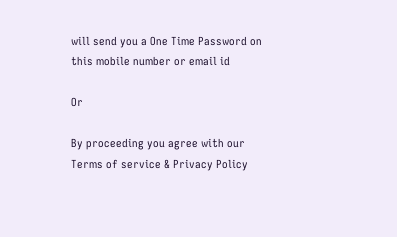will send you a One Time Password on this mobile number or email id

Or

By proceeding you agree with our Terms of service & Privacy Policy